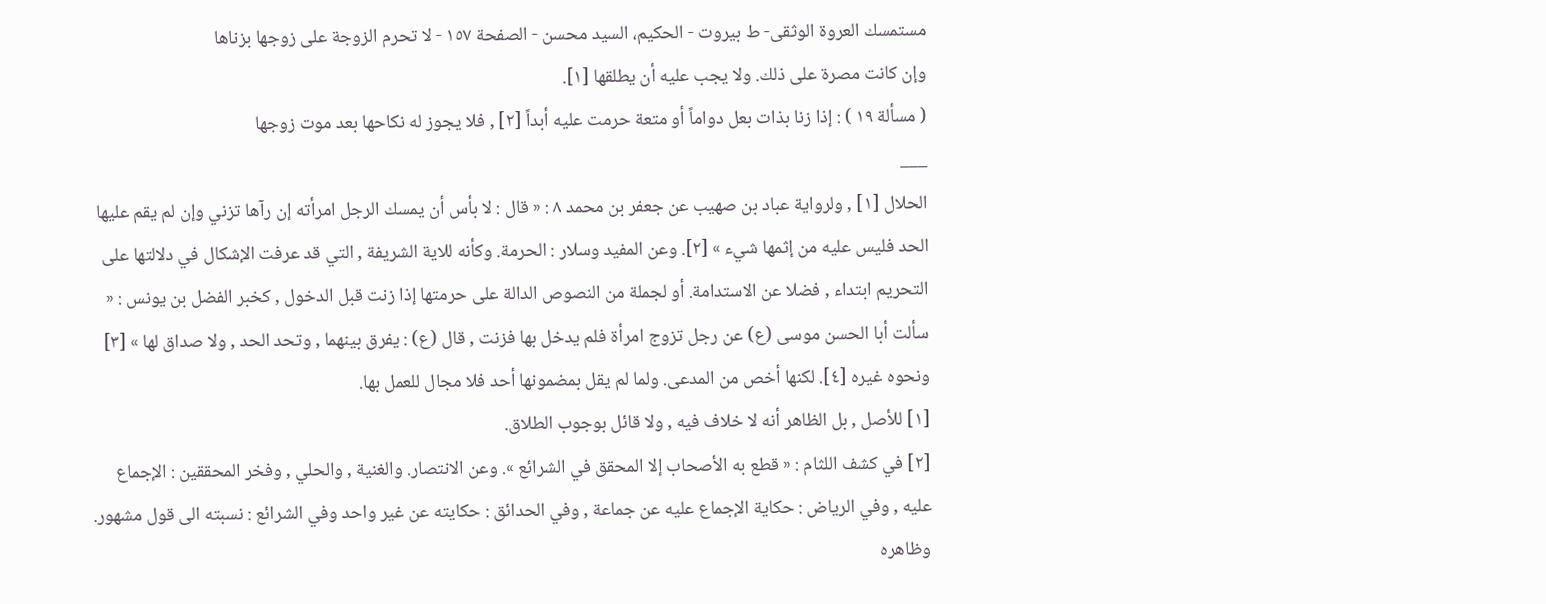مستمسك العروة الوثقى- ط بیروت - الحكيم، السيد محسن - الصفحة ١٥٧ - لا تحرم الزوجة على زوجها بزناها
وإن كانت مصرة على ذلك. ولا يجب عليه أن يطلقها [١].
( مسألة ١٩ ) : إذا زنا بذات بعل دواماً أو متعة حرمت عليه أبداً [٢] , فلا يجوز له نكاحها بعد موت زوجها
___
الحلال [١] , ولرواية عباد بن صهيب عن جعفر بن محمد ٨ : « قال : لا بأس أن يمسك الرجل امرأته إن رآها تزني وإن لم يقم عليها الحد فليس عليه من إثمها شيء » [٢]. وعن المفيد وسلار : الحرمة. وكأنه للاية الشريفة , التي قد عرفت الإشكال في دلالتها على التحريم ابتداء , فضلا عن الاستدامة. أو لجملة من النصوص الدالة على حرمتها إذا زنت قبل الدخول , كخبر الفضل بن يونس : « سألت أبا الحسن موسى (ع) عن رجل تزوج امرأة فلم يدخل بها فزنت , قال (ع) : يفرق بينهما , وتحد الحد , ولا صداق لها » [٣] ونحوه غيره [٤]. لكنها أخص من المدعى. ولما لم يقل بمضمونها أحد فلا مجال للعمل بها.
[١] للأصل , بل الظاهر أنه لا خلاف فيه , ولا قائل بوجوب الطلاق.
[٢] في كشف اللثام : « قطع به الأصحاب إلا المحقق في الشرائع ». وعن الانتصار. والغنية , والحلي , وفخر المحققين : الإجماع عليه , وفي الرياض : حكاية الإجماع عليه عن جماعة , وفي الحدائق : حكايته عن غير واحد وفي الشرائع : نسبته الى قول مشهور. وظاهره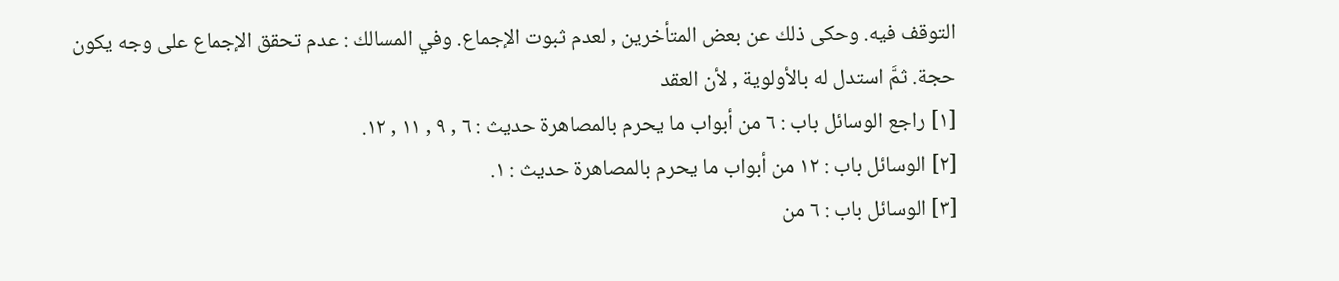التوقف فيه. وحكى ذلك عن بعض المتأخرين , لعدم ثبوت الإجماع. وفي المسالك : عدم تحقق الإجماع على وجه يكون حجة. ثمَّ استدل له بالأولوية , لأن العقد
[١] راجع الوسائل باب : ٦ من أبواب ما يحرم بالمصاهرة حديث : ٦ , ٩ , ١١ , ١٢.
[٢] الوسائل باب : ١٢ من أبواب ما يحرم بالمصاهرة حديث : ١.
[٣] الوسائل باب : ٦ من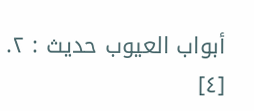أبواب العيوب حديث : ٢.
[٤]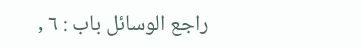راجع الوسائل باب : ٦ ,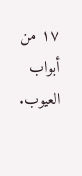١٧ من أبواب العيوب.